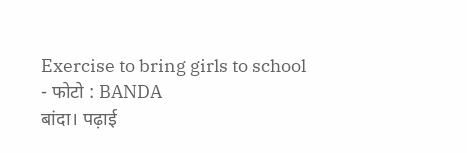Exercise to bring girls to school
- फोटो : BANDA
बांदा। पढ़ाई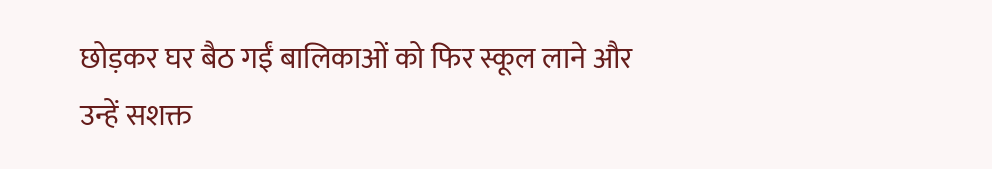छोड़कर घर बैठ गईं बालिकाओं को फिर स्कूल लाने और उन्हें सशक्त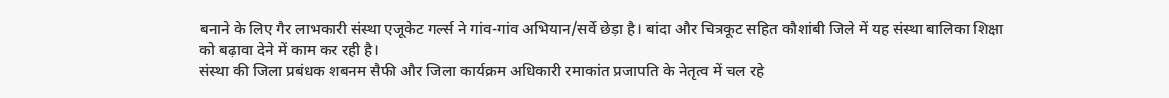बनाने के लिए गैर लाभकारी संस्था एजूकेट गर्ल्स ने गांव-गांव अभियान/सर्वे छेड़ा है। बांदा और चित्रकूट सहित कौशांबी जिले में यह संस्था बालिका शिक्षा को बढ़ावा देने में काम कर रही है।
संस्था की जिला प्रबंधक शबनम सैफी और जिला कार्यक्रम अधिकारी रमाकांत प्रजापति के नेतृत्व में चल रहे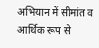अभियान में सीमांत व आर्थिक रूप से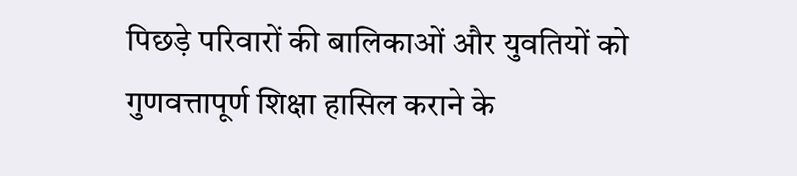पिछड़े परिवारों की बालिकाओं और युवतियों को गुणवत्तापूर्ण शिक्षा हासिल कराने के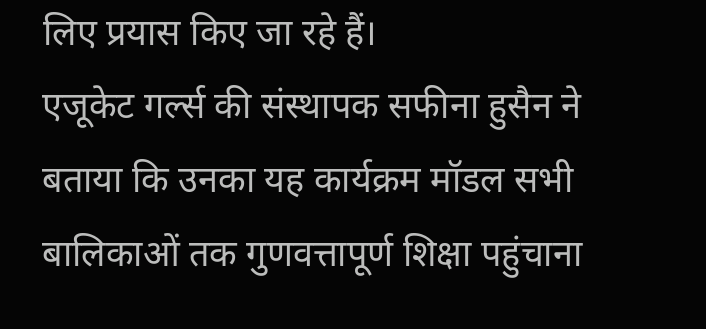लिए प्रयास किए जा रहे हैं।
एजूकेट गर्ल्स की संस्थापक सफीना हुसैन ने बताया कि उनका यह कार्यक्रम मॉडल सभी बालिकाओं तक गुणवत्तापूर्ण शिक्षा पहुंचाना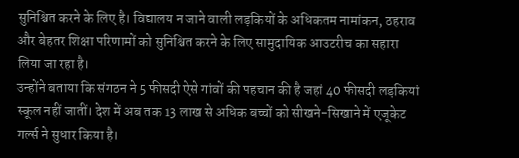सुनिश्चित करने के लिए है। विद्यालय न जाने वाली लड़कियों के अधिकतम नामांकन, ठहराव और बेहतर शिक्षा परिणामों को सुनिश्चित करने के लिए सामुदायिक आउटरीच का सहारा लिया जा रहा है।
उन्होंने बताया कि संगठन ने 5 फीसदी ऐसे गांवों की पहचान की है जहां 40 फीसदी लड़कियां स्कूल नहीं जातीं। देश में अब तक 13 लाख से अधिक बच्चों को सीखने-सिखाने में एजूकेट गर्ल्स ने सुधार किया है।